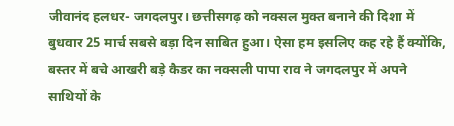जीवानंद हलधर- जगदलपुर। छत्तीसगढ़ को नक्सल मुक्त बनाने की दिशा में बुधवार 25 मार्च सबसे बड़ा दिन साबित हुआ। ऐसा हम इसलिए कह रहे हैं क्योंकि, बस्तर में बचे आखरी बड़े कैडर का नक्सली पापा राव ने जगदलपुर में अपने साथियों के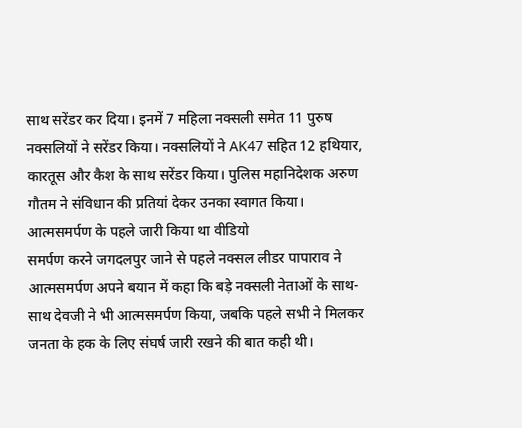साथ सरेंडर कर दिया। इनमें 7 महिला नक्सली समेत 11 पुरुष नक्सलियों ने सरेंडर किया। नक्सलियों ने AK47 सहित 12 हथियार, कारतूस और कैश के साथ सरेंडर किया। पुलिस महानिदेशक अरुण गौतम ने संविधान की प्रतियां देकर उनका स्वागत किया।
आत्मसमर्पण के पहले जारी किया था वीडियो
समर्पण करने जगदलपुर जाने से पहले नक्सल लीडर पापाराव ने आत्मसमर्पण अपने बयान में कहा कि बड़े नक्सली नेताओं के साथ-साथ देवजी ने भी आत्मसमर्पण किया, जबकि पहले सभी ने मिलकर जनता के हक के लिए संघर्ष जारी रखने की बात कही थी।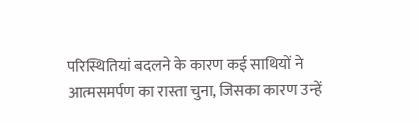परिस्थितियां बदलने के कारण कई साथियों ने आत्मसमर्पण का रास्ता चुना, जिसका कारण उन्हें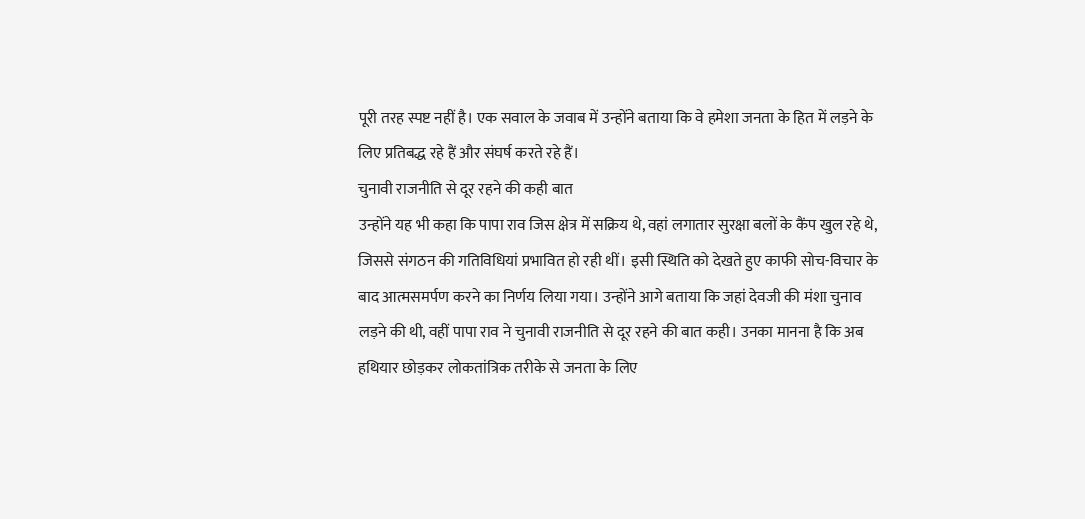पूरी तरह स्पष्ट नहीं है। एक सवाल के जवाब में उन्होंने बताया कि वे हमेशा जनता के हित में लड़ने के लिए प्रतिबद्ध रहे हैं और संघर्ष करते रहे हैं।
चुनावी राजनीति से दूर रहने की कही बात
उन्होंने यह भी कहा कि पापा राव जिस क्षेत्र में सक्रिय थे, वहां लगातार सुरक्षा बलों के कैंप खुल रहे थे, जिससे संगठन की गतिविधियां प्रभावित हो रही थीं। इसी स्थिति को देखते हुए काफी सोच-विचार के बाद आत्मसमर्पण करने का निर्णय लिया गया। उन्होंने आगे बताया कि जहां देवजी की मंशा चुनाव लड़ने की थी, वहीं पापा राव ने चुनावी राजनीति से दूर रहने की बात कही। उनका मानना है कि अब हथियार छोड़कर लोकतांत्रिक तरीके से जनता के लिए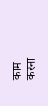काम करना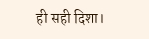ही सही दिशा।